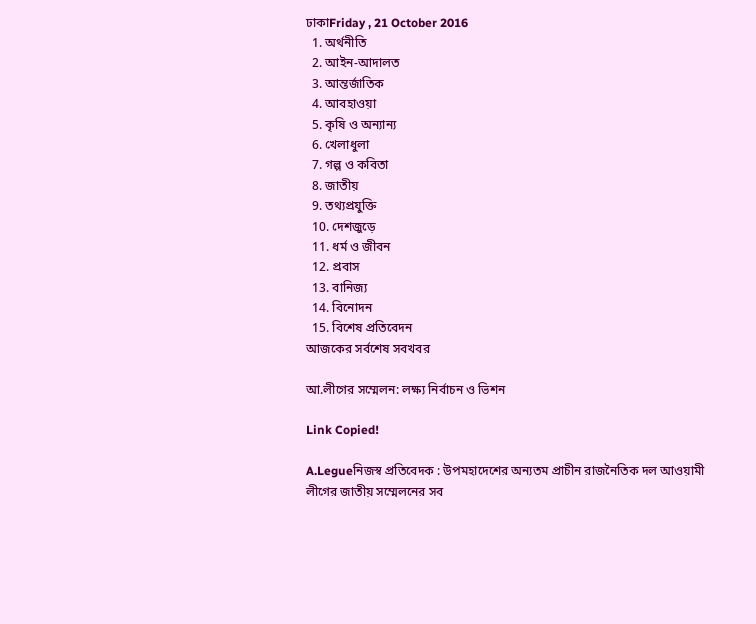ঢাকাFriday , 21 October 2016
  1. অর্থনীতি
  2. আইন-আদালত
  3. আন্তর্জাতিক
  4. আবহাওয়া
  5. কৃষি ও অন্যান্য
  6. খেলাধুলা
  7. গল্প ও কবিতা
  8. জাতীয়
  9. তথ্যপ্রযুক্তি
  10. দেশজুড়ে
  11. ধর্ম ও জীবন
  12. প্রবাস
  13. বানিজ্য
  14. বিনোদন
  15. বিশেষ প্রতিবেদন
আজকের সর্বশেষ সবখবর

আ.লীগের সম্মেলন: লক্ষ্য নির্বাচন ও ভিশন

Link Copied!

A.Legueনিজস্ব প্রতিবেদক : উপমহাদেশের অন্যতম প্রাচীন রাজনৈতিক দল আওয়ামী লীগের জাতীয় সম্মেলনের সব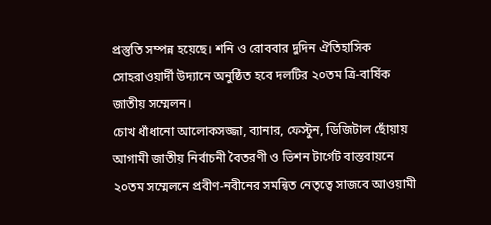প্রস্তুতি সম্পন্ন হয়েছে। শনি ও রোববার দুদিন ঐতিহাসিক সোহরাওয়ার্দী উদ্যানে অনুষ্ঠিত হবে দলটির ২০তম ত্রি-বার্ষিক জাতীয় সম্মেলন।
চোখ ধাঁধানো আলোকসজ্জা, ব্যানার, ফেস্টুন, ডিজিটাল ছোঁয়ায় আগামী জাতীয় নির্বাচনী বৈতরণী ও ভিশন টার্গেট বাস্তবায়নে ২০তম সম্মেলনে প্রবীণ-নবীনের সমন্বিত নেতৃত্বে সাজবে আওয়ামী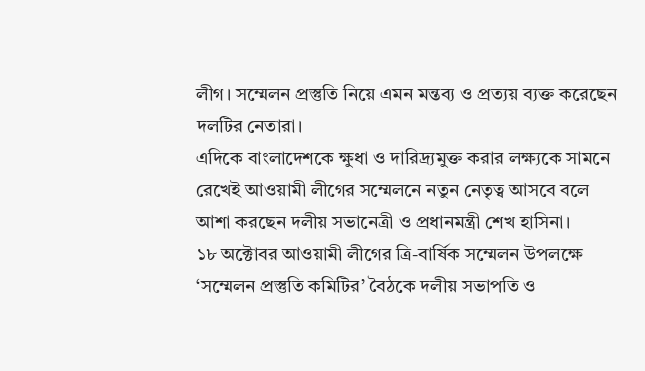লীগ। সম্মেলন প্রস্তুতি নিয়ে এমন মন্তব্য ও প্রত্যয় ব্যক্ত করেছেন দলটির নেতারা।
এদিকে বাংলাদেশকে ক্ষুধা ও দারিদ্র্যমুক্ত করার লক্ষ্যকে সামনে রেখেই আওয়ামী লীগের সম্মেলনে নতুন নেতৃত্ব আসবে বলে আশা করছেন দলীয় সভানেত্রী ও প্রধানমন্ত্রী শেখ হাসিনা।
১৮ অক্টোবর আওয়ামী লীগের ত্রি-বার্ষিক সম্মেলন উপলক্ষে ‘সম্মেলন প্রস্তুতি কমিটির’ বৈঠকে দলীয় সভাপতি ও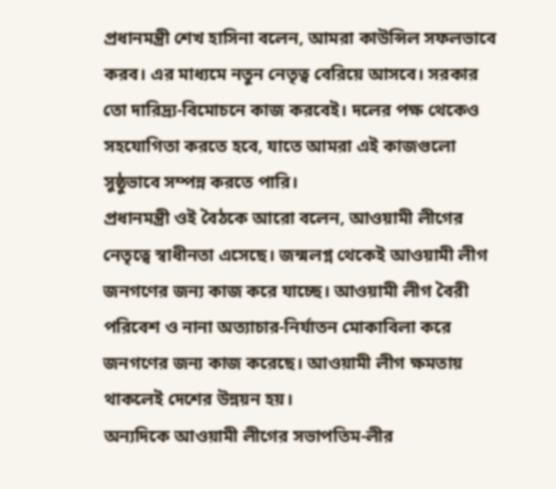প্রধানমন্ত্রী শেখ হাসিনা বলেন, আমরা কাউন্সিল সফলভাবে করব। এর মাধ্যমে নতুন নেতৃত্ব বেরিয়ে আসবে। সরকার তো দারিদ্র্য-বিমোচনে কাজ করবেই। দলের পক্ষ থেকেও সহযোগিতা করতে হবে, যাতে আমরা এই কাজগুলো সুষ্ঠুভাবে সম্পন্ন করতে পারি।
প্রধানমন্ত্রী ওই বৈঠকে আরো বলেন, আওয়ামী লীগের নেতৃত্বে স্বাধীনতা এসেছে। জন্মলগ্ন থেকেই আওয়ামী লীগ জনগণের জন্য কাজ করে যাচ্ছে। আওয়ামী লীগ বৈরী পরিবেশ ও নানা অত্যাচার-নির্যাতন মোকাবিলা করে জনগণের জন্য কাজ করেছে। আওয়ামী লীগ ক্ষমতায় থাকলেই দেশের উন্নয়ন হয়।
অন্যদিকে আওয়ামী লীগের সভাপতিম-লীর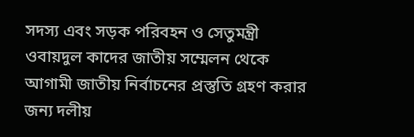সদস্য এবং সড়ক পরিবহন ও সেতুমন্ত্রী ওবায়দুল কাদের জাতীয় সম্মেলন থেকে আগামী জাতীয় নির্বাচনের প্রস্তুতি গ্রহণ করার জন্য দলীয়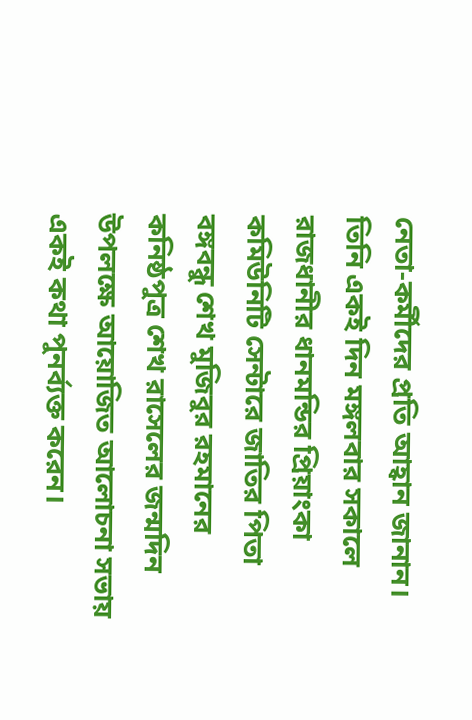নেতা-কর্মীদের প্রতি আহ্বান জানান।
তিনি একই দিন মঙ্গলবার সকালে রাজধানীর ধানমন্ডির প্রিয়াংকা কমিউনিটি সেন্টারে জাতির পিতা বঙ্গবন্ধু শেখ মুজিবুর রহমানের কনিষ্ঠপুত্র শেখ রাসেলের জন্মদিন উপলক্ষে আয়োজিত আলোচনা সভায় একই কথা পুনর্ব্যক্ত করেন।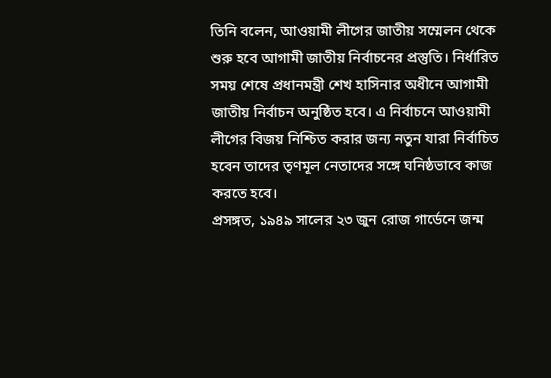তিনি বলেন, আওয়ামী লীগের জাতীয় সম্মেলন থেকে শুরু হবে আগামী জাতীয় নির্বাচনের প্রস্তুতি। নির্ধারিত সময় শেষে প্রধানমন্ত্রী শেখ হাসিনার অধীনে আগামী জাতীয় নির্বাচন অনুষ্ঠিত হবে। এ নির্বাচনে আওয়ামী লীগের বিজয় নিশ্চিত করার জন্য নতুন যারা নির্বাচিত হবেন তাদের তৃণমূল নেতাদের সঙ্গে ঘনিষ্ঠভাবে কাজ করতে হবে।
প্রসঙ্গত, ১৯৪৯ সালের ২৩ জুন রোজ গার্ডেনে জন্ম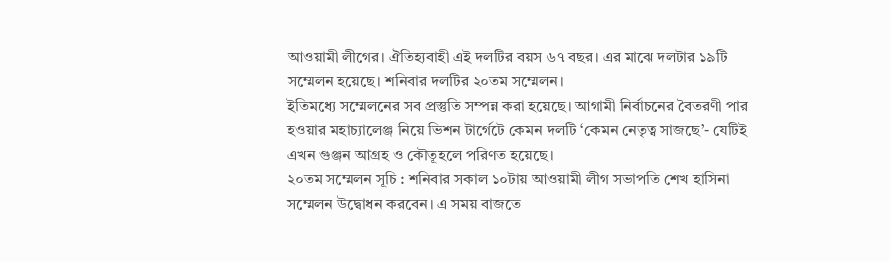আওয়ামী লীগের। ঐতিহ্যবাহী এই দলটির বয়স ৬৭ বছর। এর মাঝে দলটার ১৯টি সম্মেলন হয়েছে। শনিবার দলটির ২০তম সম্মেলন।
ইতিমধ্যে সম্মেলনের সব প্রস্তুতি সম্পন্ন করা হয়েছে। আগামী নির্বাচনের বৈতরণী পার হওয়ার মহাচ্যালেঞ্জ নিয়ে ভিশন টার্গেটে কেমন দলটি ‘কেমন নেতৃত্ব সাজছে’- যেটিই এখন গুঞ্জন আগ্রহ ও কৌতূহলে পরিণত হয়েছে।
২০তম সম্মেলন সূচি : শনিবার সকাল ১০টায় আওয়ামী লীগ সভাপতি শেখ হাসিনা সম্মেলন উদ্বোধন করবেন। এ সময় বাজতে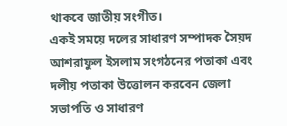থাকবে জাতীয় সংগীত।
একই সময়ে দলের সাধারণ সম্পাদক সৈয়দ আশরাফুল ইসলাম সংগঠনের পতাকা এবং দলীয় পতাকা উত্তোলন করবেন জেলা সভাপতি ও সাধারণ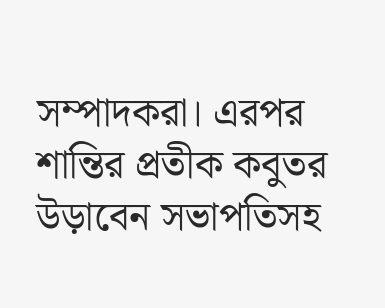সম্পাদকরা। এরপর শান্তির প্রতীক কবুতর উড়াবেন সভাপতিসহ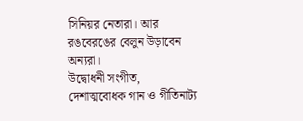সিনিয়র নেতারা। আর রঙবেরঙের বেলুন উড়াবেন অন্যরা।
উদ্বোধনী সংগীত, দেশাত্মবোধক গান ও গীতিনাট্য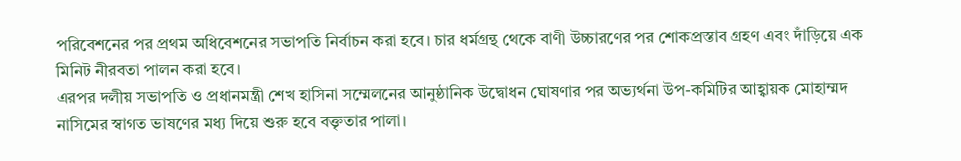পরিবেশনের পর প্রথম অধিবেশনের সভাপতি নির্বাচন করা হবে। চার ধর্মগ্রন্থ থেকে বাণী উচ্চারণের পর শোকপ্রস্তাব গ্রহণ এবং দাঁড়িয়ে এক মিনিট নীরবতা পালন করা হবে।
এরপর দলীয় সভাপতি ও প্রধানমন্ত্রী শেখ হাসিনা সম্মেলনের আনুষ্ঠানিক উদ্বোধন ঘোষণার পর অভ্যর্থনা উপ-কমিটির আহ্বায়ক মোহাম্মদ নাসিমের স্বাগত ভাষণের মধ্য দিয়ে শুরু হবে বক্তৃতার পালা।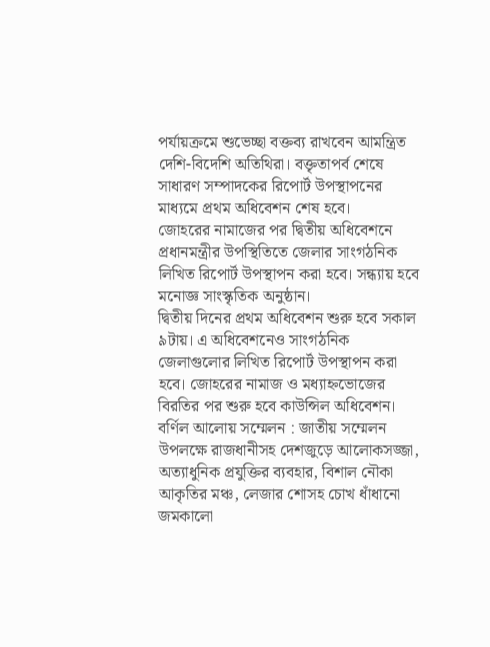পর্যায়ক্রমে শুভেচ্ছা বক্তব্য রাখবেন আমন্ত্রিত দেশি-বিদেশি অতিথিরা। বক্তৃতাপর্ব শেষে সাধারণ সম্পাদকের রিপোর্ট উপস্থাপনের মাধ্যমে প্রথম অধিবেশন শেষ হবে।
জোহরের নামাজের পর দ্বিতীয় অধিবেশনে প্রধানমন্ত্রীর উপস্থিতিতে জেলার সাংগঠনিক লিখিত রিপোর্ট উপস্থাপন করা হবে। সন্ধ্যায় হবে মনোজ্ঞ সাংস্কৃতিক অনুষ্ঠান।
দ্বিতীয় দিনের প্রথম অধিবেশন শুরু হবে সকাল ৯টায়। এ অধিবেশনেও সাংগঠনিক জেলাগুলোর লিখিত রিপোর্ট উপস্থাপন করা হবে। জোহরের নামাজ ও মধ্যাহ্নভোজের বিরতির পর শুরু হবে কাউন্সিল অধিবেশন।
বর্ণিল আলোয় সম্মেলন : জাতীয় সম্মেলন উপলক্ষে রাজধানীসহ দেশজুড়ে আলোকসজ্জা, অত্যাধুনিক প্রযুক্তির ব্যবহার, বিশাল নৌকা আকৃতির মঞ্চ, লেজার শোসহ চোখ ধাঁধানো জমকালো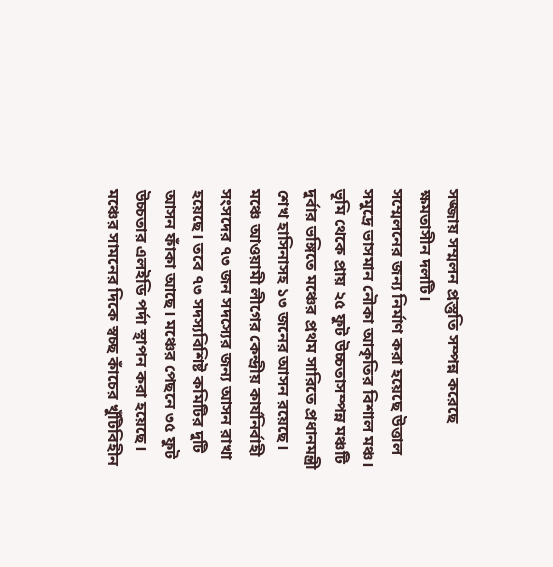সজ্জায় সম্মলন প্রস্তুতি সম্পন্ন করেছে ক্ষমতাসীন দলটি।
সম্মেলনের জন্য নির্মাণ করা হয়েছে উত্তাল সমুদ্রে ভাসমান নৌকা আকৃতির বিশাল মঞ্চ। ভূমি থেকে প্রায় ২৫ ফুট উচ্চতাসম্পন্ন মঞ্চটি দুর্বার ভঙ্গিতে মঞ্চের প্রথম সারিতে প্রধানমন্ত্রী শেখ হাসিনাসহ ১৩ জনের আসন রয়েছে।
মঞ্চে আওয়ামী লীগের কেন্দ্রীয় কার্যনির্বাহী সংসদের ৭৩ জন সদস্যের জন্য আসন রাখা হয়েছে। তবে ৭৩ সদস্যবিশিষ্ট কমিটির দুটি আসন ফাঁকা আছে। মঞ্চের পেছনে ৩৫ ফুট উচ্চতার এলইডি পর্দা স্থাপন করা হয়েছে। মঞ্চের সামনের দিকে স্বচ্ছ কাঁচের খুঁটিবিহীন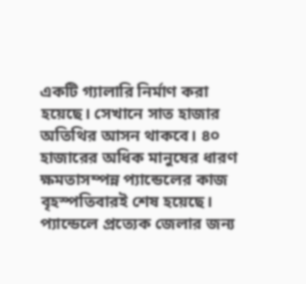একটি গ্যালারি নির্মাণ করা হয়েছে। সেখানে সাত হাজার অতিথির আসন থাকবে। ৪০ হাজারের অধিক মানুষের ধারণ ক্ষমতাসম্পন্ন প্যান্ডেলের কাজ বৃহস্পতিবারই শেষ হয়েছে।
প্যান্ডেলে প্রত্যেক জেলার জন্য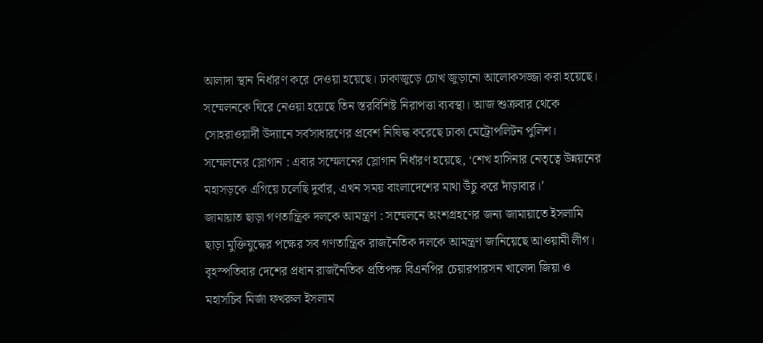আলাদা স্থান নির্ধারণ করে দেওয়া হয়েছে। ঢাকাজুড়ে চোখ জুড়ানো আলোকসজ্জা করা হয়েছে। সম্মেলনকে ঘিরে নেওয়া হয়েছে তিন স্তরবিশিষ্ট নিরাপত্তা ব্যবস্থা। আজ শুক্রবার থেকে সোহরাওয়ার্দী উদ্যানে সর্বসাধারণের প্রবেশ নিষিদ্ধ করেছে ঢাকা মেট্রোপলিটন পুলিশ।
সম্মেলনের স্লোগান : এবার সম্মেলনের স্লোগান নির্ধারণ হয়েছে, ‘শেখ হাসিনার নেতৃত্বে উন্নয়নের মহাসড়কে এগিয়ে চলেছি দুর্বার, এখন সময় বাংলাদেশের মাথা উঁচু করে দাঁড়াবার।’
জামায়াত ছাড়া গণতান্ত্রিক দলকে আমন্ত্রণ : সম্মেলনে অংশগ্রহণের জন্য জামায়াতে ইসলামি ছাড়া মুক্তিযুদ্ধের পক্ষের সব গণতান্ত্রিক রাজনৈতিক দলকে আমন্ত্রণ জানিয়েছে আওয়ামী লীগ।
বৃহস্পতিবার দেশের প্রধান রাজনৈতিক প্রতিপক্ষ বিএনপির চেয়ারপারসন খালেদা জিয়া ও মহাসচিব মির্জা ফখরুল ইসলাম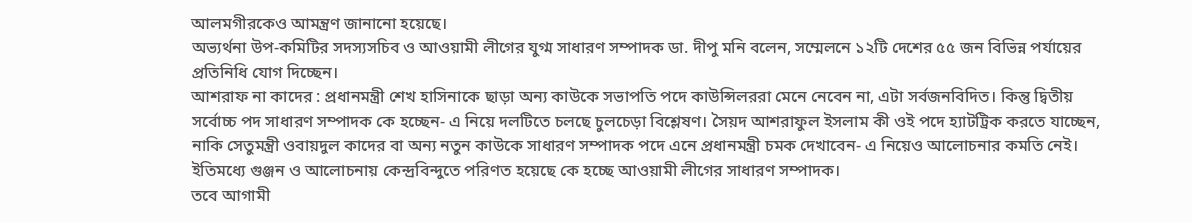আলমগীরকেও আমন্ত্রণ জানানো হয়েছে।
অভ্যর্থনা উপ-কমিটির সদস্যসচিব ও আওয়ামী লীগের যুগ্ম সাধারণ সম্পাদক ডা. দীপু মনি বলেন, সম্মেলনে ১২টি দেশের ৫৫ জন বিভিন্ন পর্যায়ের প্রতিনিধি যোগ দিচ্ছেন।
আশরাফ না কাদের : প্রধানমন্ত্রী শেখ হাসিনাকে ছাড়া অন্য কাউকে সভাপতি পদে কাউন্সিলররা মেনে নেবেন না, এটা সর্বজনবিদিত। কিন্তু দ্বিতীয় সর্বোচ্চ পদ সাধারণ সম্পাদক কে হচ্ছেন- এ নিয়ে দলটিতে চলছে চুলচেড়া বিশ্লেষণ। সৈয়দ আশরাফুল ইসলাম কী ওই পদে হ্যাটট্রিক করতে যাচ্ছেন, নাকি সেতুমন্ত্রী ওবায়দুল কাদের বা অন্য নতুন কাউকে সাধারণ সম্পাদক পদে এনে প্রধানমন্ত্রী চমক দেখাবেন- এ নিয়েও আলোচনার কমতি নেই। ইতিমধ্যে গুঞ্জন ও আলোচনায় কেন্দ্রবিন্দুতে পরিণত হয়েছে কে হচ্ছে আওয়ামী লীগের সাধারণ সম্পাদক।
তবে আগামী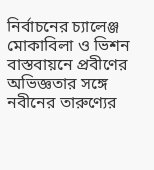নির্বাচনের চ্যালেঞ্জ মোকাবিলা ও ভিশন বাস্তবায়নে প্রবীণের অভিজ্ঞতার সঙ্গে নবীনের তারুণ্যের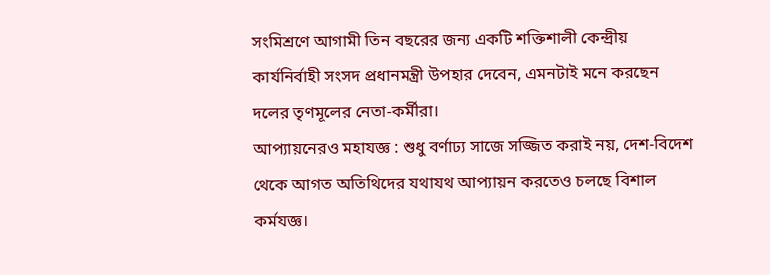সংমিশ্রণে আগামী তিন বছরের জন্য একটি শক্তিশালী কেন্দ্রীয় কার্যনির্বাহী সংসদ প্রধানমন্ত্রী উপহার দেবেন, এমনটাই মনে করছেন দলের তৃণমূলের নেতা-কর্মীরা।
আপ্যায়নেরও মহাযজ্ঞ : শুধু বর্ণাঢ্য সাজে সজ্জিত করাই নয়, দেশ-বিদেশ থেকে আগত অতিথিদের যথাযথ আপ্যায়ন করতেও চলছে বিশাল কর্মযজ্ঞ।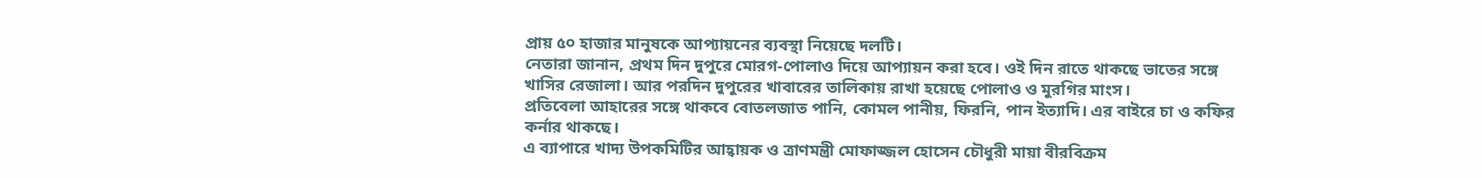প্রায় ৫০ হাজার মানুষকে আপ্যায়নের ব্যবস্থা নিয়েছে দলটি।
নেতারা জানান, প্রথম দিন দুপুরে মোরগ-পোলাও দিয়ে আপ্যায়ন করা হবে। ওই দিন রাতে থাকছে ভাতের সঙ্গে খাসির রেজালা। আর পরদিন দুপুরের খাবারের তালিকায় রাখা হয়েছে পোলাও ও মুরগির মাংস।
প্রতিবেলা আহারের সঙ্গে থাকবে বোতলজাত পানি, কোমল পানীয়, ফিরনি, পান ইত্যাদি। এর বাইরে চা ও কফির কর্নার থাকছে।
এ ব্যাপারে খাদ্য উপকমিটির আহ্বায়ক ও ত্রাণমন্ত্রী মোফাজ্জল হোসেন চৌধুরী মায়া বীরবিক্রম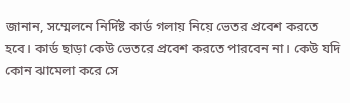জানান, সম্মেলনে নির্দিষ্ট কার্ড গলায় নিয়ে ভেতর প্রবেশ করতে হবে। কার্ড ছাড়া কেউ ভেতরে প্রবেশ করতে পারবেন না। কেউ যদি কোন ঝামেলা করে সে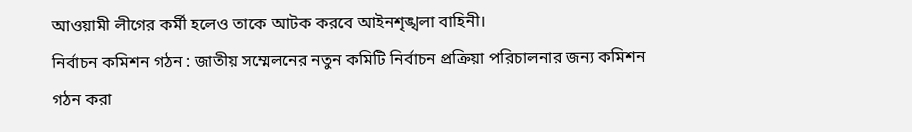আওয়ামী লীগের কর্মী হলেও তাকে আটক করবে আইনশৃঙ্খলা বাহিনী।
নির্বাচন কমিশন গঠন : জাতীয় সম্মেলনের নতুন কমিটি নির্বাচন প্রক্রিয়া পরিচালনার জন্য কমিশন গঠন করা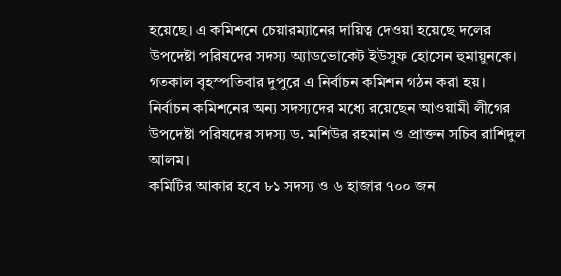হয়েছে। এ কমিশনে চেয়ারম্যানের দায়িত্ব দেওয়া হয়েছে দলের উপদেষ্টা পরিষদের সদস্য অ্যাডভোকেট ইউসুফ হোসেন হুমায়ুনকে।
গতকাল বৃহস্পতিবার দুপুরে এ নির্বাচন কমিশন গঠন করা হয়। নির্বাচন কমিশনের অন্য সদস্যদের মধ্যে রয়েছেন আওয়ামী লীগের উপদেষ্টা পরিষদের সদস্য ড. মশিউর রহমান ও প্রাক্তন সচিব রাশিদুল আলম।
কমিটির আকার হবে ৮১ সদস্য ও ৬ হাজার ৭০০ জন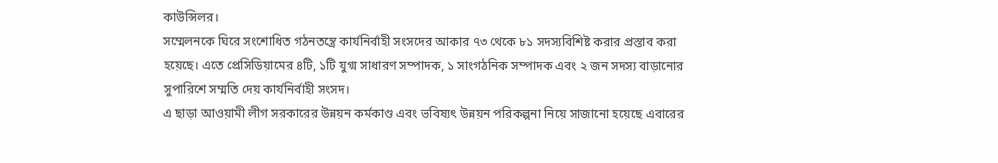কাউন্সিলর।
সম্মেলনকে ঘিরে সংশোধিত গঠনতন্ত্রে কার্যনির্বাহী সংসদের আকার ৭৩ থেকে ৮১ সদস্যবিশিষ্ট করার প্রস্তাব করা হয়েছে। এতে প্রেসিডিয়ামের ৪টি, ১টি যুগ্ম সাধারণ সম্পাদক, ১ সাংগঠনিক সম্পাদক এবং ২ জন সদস্য বাড়ানোর সুপারিশে সম্মতি দেয় কার্যনির্বাহী সংসদ।
এ ছাড়া আওয়ামী লীগ সরকারের উন্নয়ন কর্মকাণ্ড এবং ভবিষ্যৎ উন্নয়ন পরিকল্পনা নিয়ে সাজানো হয়েছে এবারের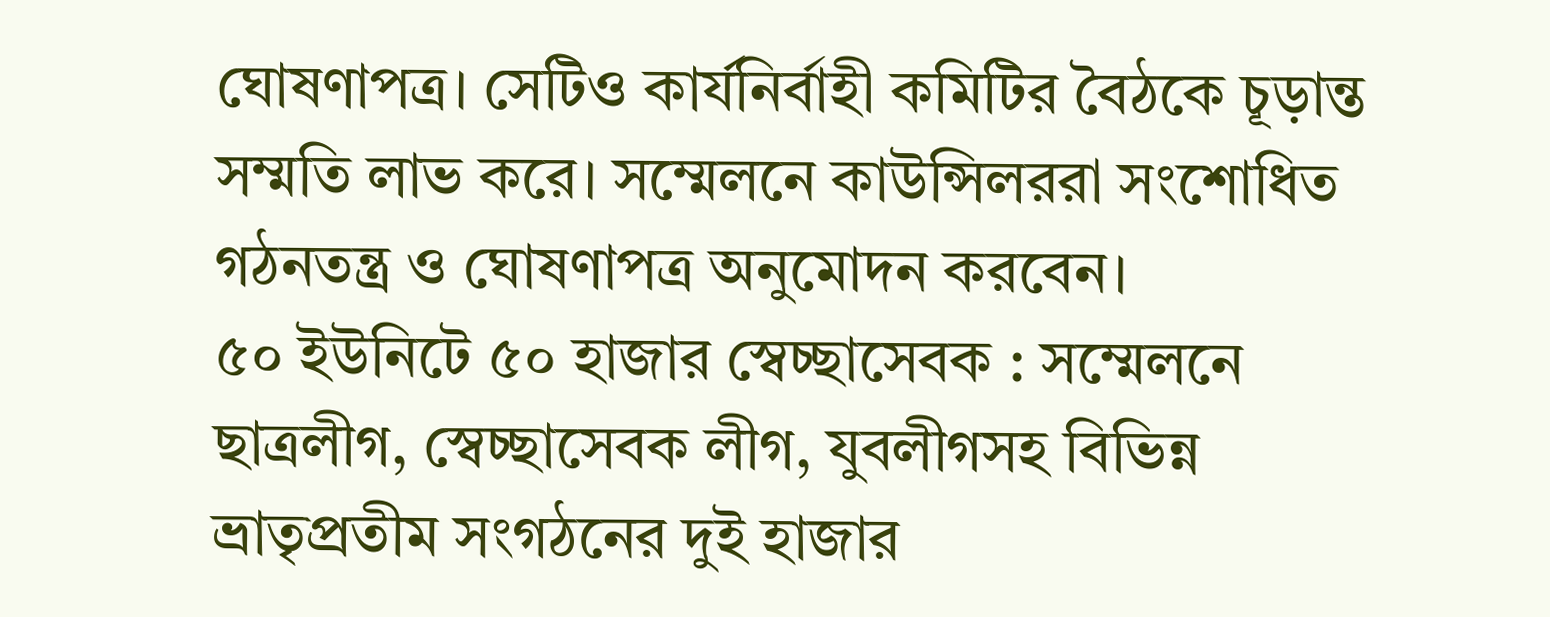ঘোষণাপত্র। সেটিও কার্যনির্বাহী কমিটির বৈঠকে চূড়ান্ত সম্মতি লাভ করে। সম্মেলনে কাউন্সিলররা সংশোধিত গঠনতন্ত্র ও ঘোষণাপত্র অনুমোদন করবেন।
৫০ ইউনিটে ৫০ হাজার স্বেচ্ছাসেবক : সম্মেলনে ছাত্রলীগ, স্বেচ্ছাসেবক লীগ, যুবলীগসহ বিভিন্ন ভ্রাতৃপ্রতীম সংগঠনের দুই হাজার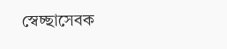স্বেচ্ছাসেবক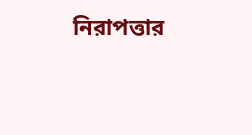নিরাপত্তার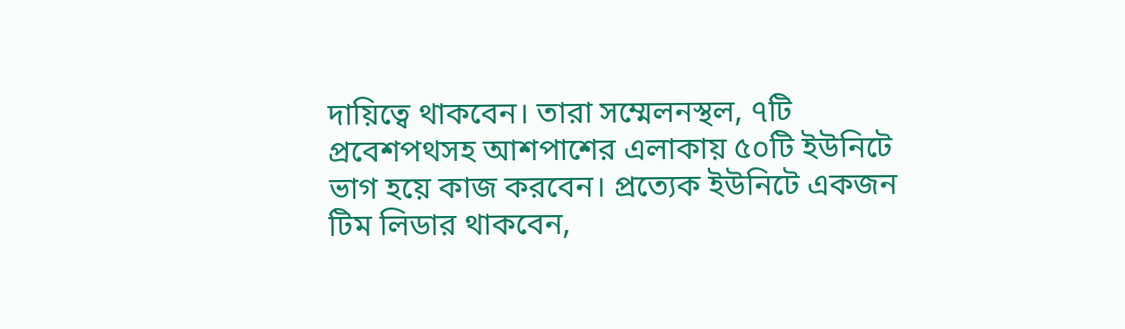দায়িত্বে থাকবেন। তারা সম্মেলনস্থল, ৭টি প্রবেশপথসহ আশপাশের এলাকায় ৫০টি ইউনিটে ভাগ হয়ে কাজ করবেন। প্রত্যেক ইউনিটে একজন টিম লিডার থাকবেন,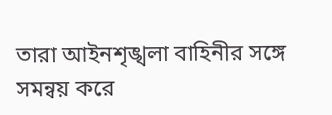তারা আইনশৃঙ্খলা বাহিনীর সঙ্গে সমন্বয় করে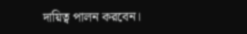দায়িত্ব পালন করবেন।